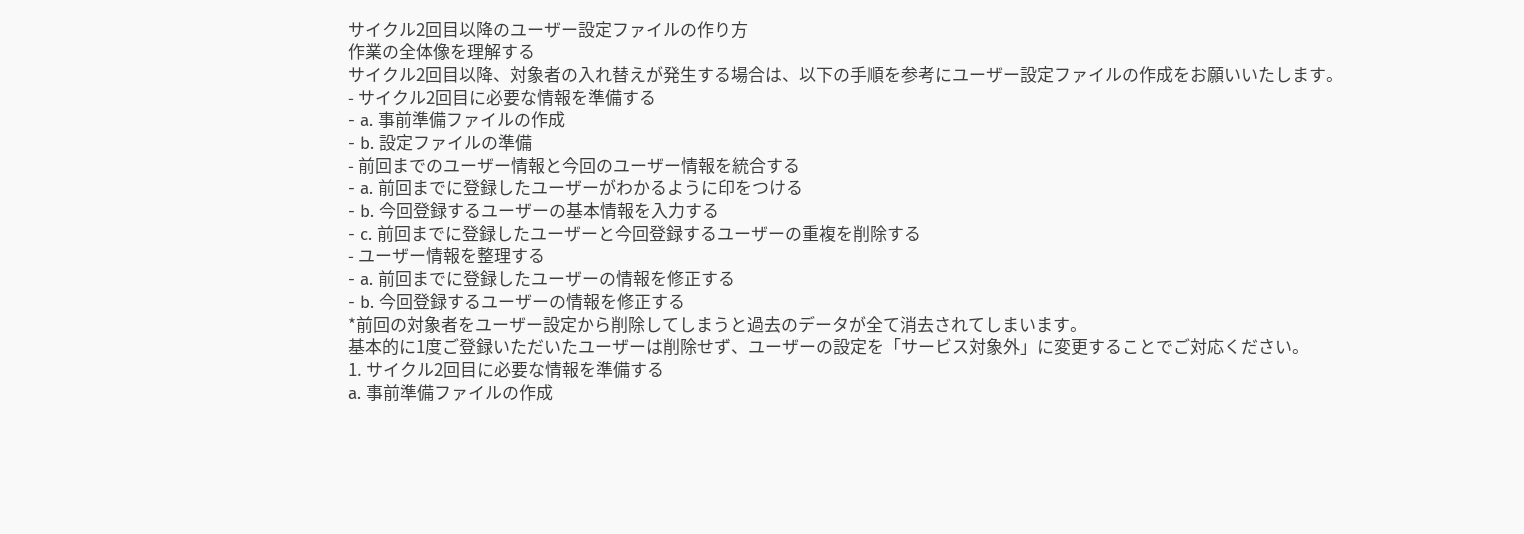サイクル2回目以降のユーザー設定ファイルの作り方
作業の全体像を理解する
サイクル2回目以降、対象者の入れ替えが発生する場合は、以下の手順を参考にユーザー設定ファイルの作成をお願いいたします。
- サイクル2回目に必要な情報を準備する
- a. 事前準備ファイルの作成
- b. 設定ファイルの準備
- 前回までのユーザー情報と今回のユーザー情報を統合する
- a. 前回までに登録したユーザーがわかるように印をつける
- b. 今回登録するユーザーの基本情報を入力する
- c. 前回までに登録したユーザーと今回登録するユーザーの重複を削除する
- ユーザー情報を整理する
- a. 前回までに登録したユーザーの情報を修正する
- b. 今回登録するユーザーの情報を修正する
*前回の対象者をユーザー設定から削除してしまうと過去のデータが全て消去されてしまいます。
基本的に1度ご登録いただいたユーザーは削除せず、ユーザーの設定を「サービス対象外」に変更することでご対応ください。
1. サイクル2回目に必要な情報を準備する
a. 事前準備ファイルの作成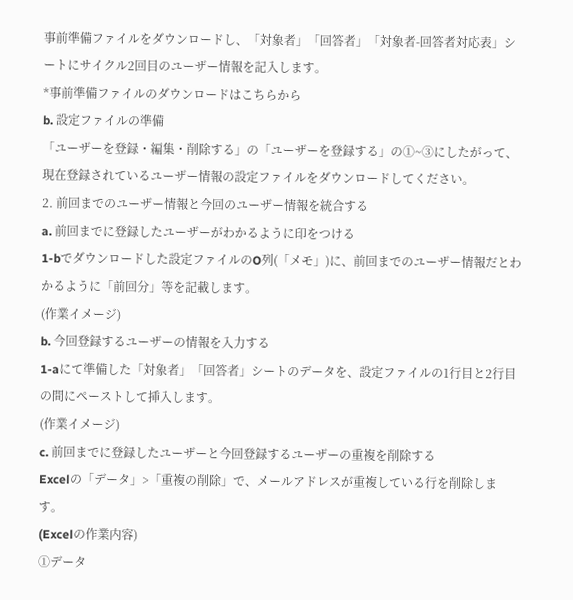事前準備ファイルをダウンロードし、「対象者」「回答者」「対象者-回答者対応表」シートにサイクル2回目のユーザー情報を記入します。
*事前準備ファイルのダウンロードはこちらから
b. 設定ファイルの準備
「ユーザーを登録・編集・削除する」の「ユーザーを登録する」の①~③にしたがって、現在登録されているユーザー情報の設定ファイルをダウンロードしてください。
2. 前回までのユーザー情報と今回のユーザー情報を統合する
a. 前回までに登録したユーザーがわかるように印をつける
1-bでダウンロードした設定ファイルのO列(「メモ」)に、前回までのユーザー情報だとわかるように「前回分」等を記載します。
(作業イメージ)
b. 今回登録するユーザーの情報を入力する
1-aにて準備した「対象者」「回答者」シートのデータを、設定ファイルの1行目と2行目の間にペーストして挿入します。
(作業イメージ)
c. 前回までに登録したユーザーと今回登録するユーザーの重複を削除する
Excelの「データ」>「重複の削除」で、メールアドレスが重複している行を削除します。
(Excelの作業内容)
①データ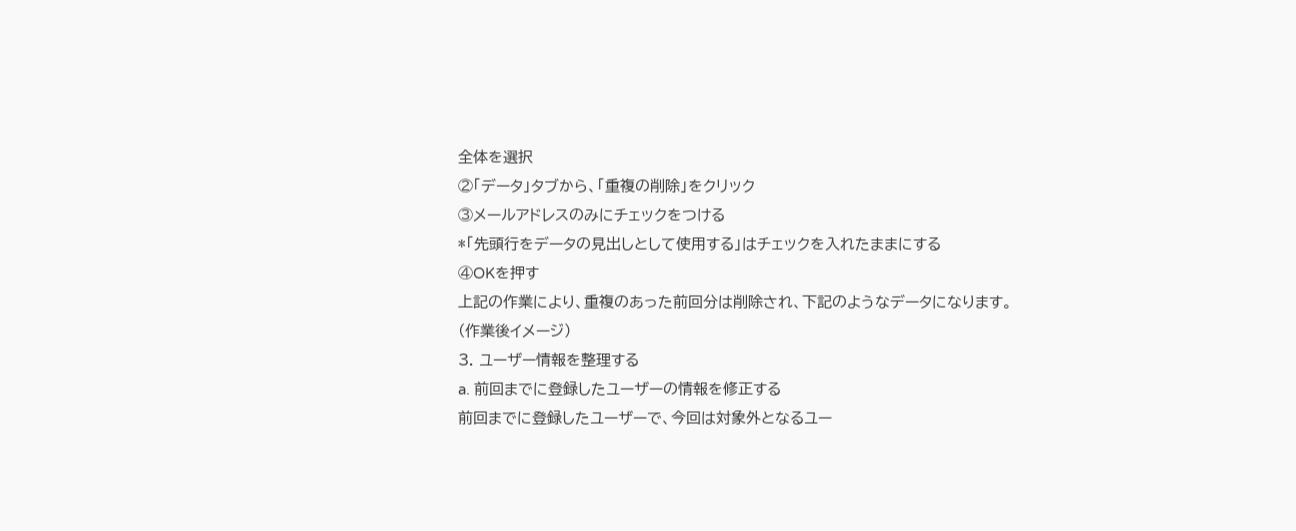全体を選択
②「データ」タブから、「重複の削除」をクリック
③メールアドレスのみにチェックをつける
*「先頭行をデータの見出しとして使用する」はチェックを入れたままにする
④OKを押す
上記の作業により、重複のあった前回分は削除され、下記のようなデータになります。
(作業後イメージ)
3. ユーザー情報を整理する
a. 前回までに登録したユーザーの情報を修正する
前回までに登録したユーザーで、今回は対象外となるユー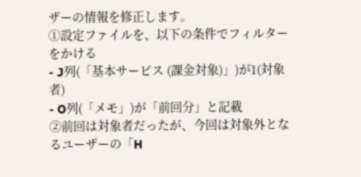ザーの情報を修正します。
①設定ファイルを、以下の条件でフィルターをかける
- J列(「基本サービス (課金対象)」)が1(対象者)
- O列(「メモ」)が「前回分」と記載
②前回は対象者だったが、今回は対象外となるユーザーの「H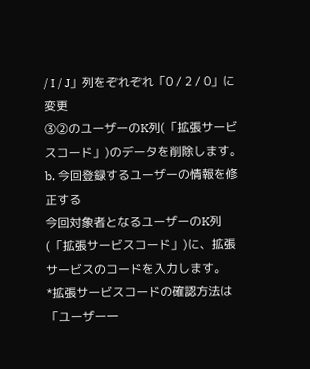/ I / J」列をぞれぞれ「0 / 2 / 0」に変更
③②のユーザーのK列(「拡張サービスコード」)のデータを削除します。
b. 今回登録するユーザーの情報を修正する
今回対象者となるユーザーのK列(「拡張サービスコード」)に、拡張サービスのコードを入力します。
*拡張サービスコードの確認方法は「ユーザー一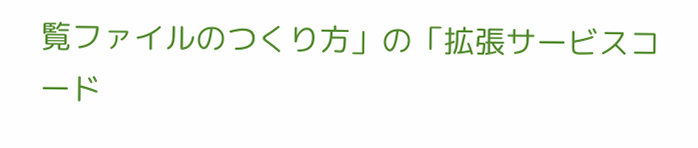覧ファイルのつくり方」の「拡張サービスコード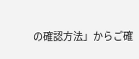の確認方法」からご確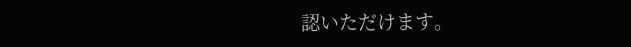認いただけます。